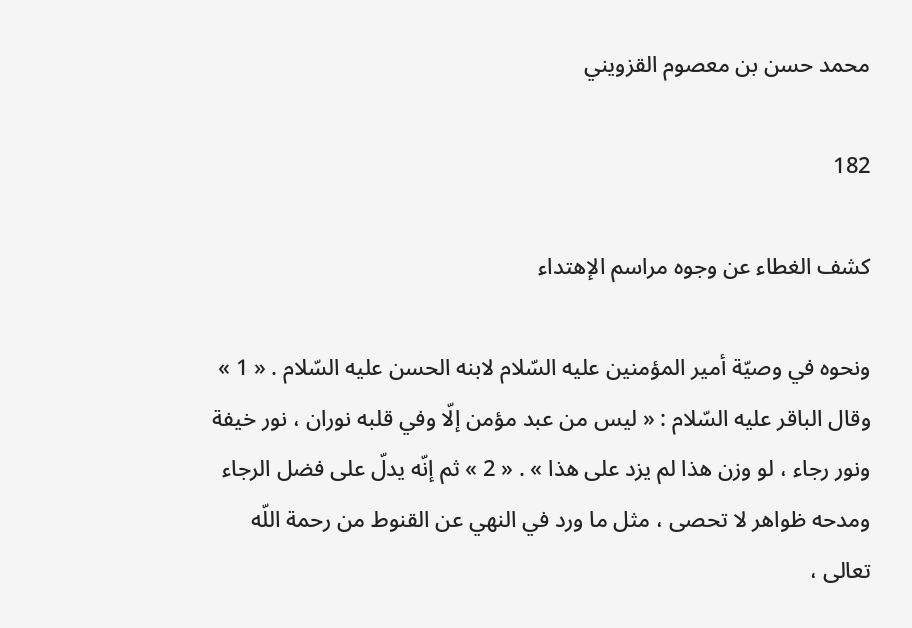محمد حسن بن معصوم القزويني

182

كشف الغطاء عن وجوه مراسم الإهتداء

ونحوه في وصيّة أمير المؤمنين عليه السّلام لابنه الحسن عليه السّلام . « 1 » وقال الباقر عليه السّلام : « ليس من عبد مؤمن إلّا وفي قلبه نوران ، نور خيفة ونور رجاء ، لو وزن هذا لم يزد على هذا » . « 2 » ثم إنّه يدلّ على فضل الرجاء ومدحه ظواهر لا تحصى ، مثل ما ورد في النهي عن القنوط من رحمة اللّه تعالى ،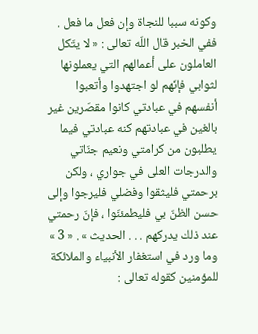وكونه سببا للنجاة وإن فعل ما فعل . ففي الخبر قال اللّه تعالى : « لا يتّكل العاملون على أعمالهم التي يعملونها لثوابي فإنّهم لو اجتهدوا وأتعبوا أنفسهم في عبادتي كانوا مقصّرين غير بالغين في عبادتهم كنه عبادتي فيما يطلبون من كرامتي ونعيم جنّاتي والدرجات العلى في جواري ، ولكن برحمتي فليثقوا وفضلي فليرجوا وإلى حسن الظنّ بي فليطمئنّوا ، فإنّ رحمتي عند ذلك يدركهم . . . الحديث » . « 3 » وما ورد في استغفار الأنبياء والملائكة للمؤمنين كقوله تعالى :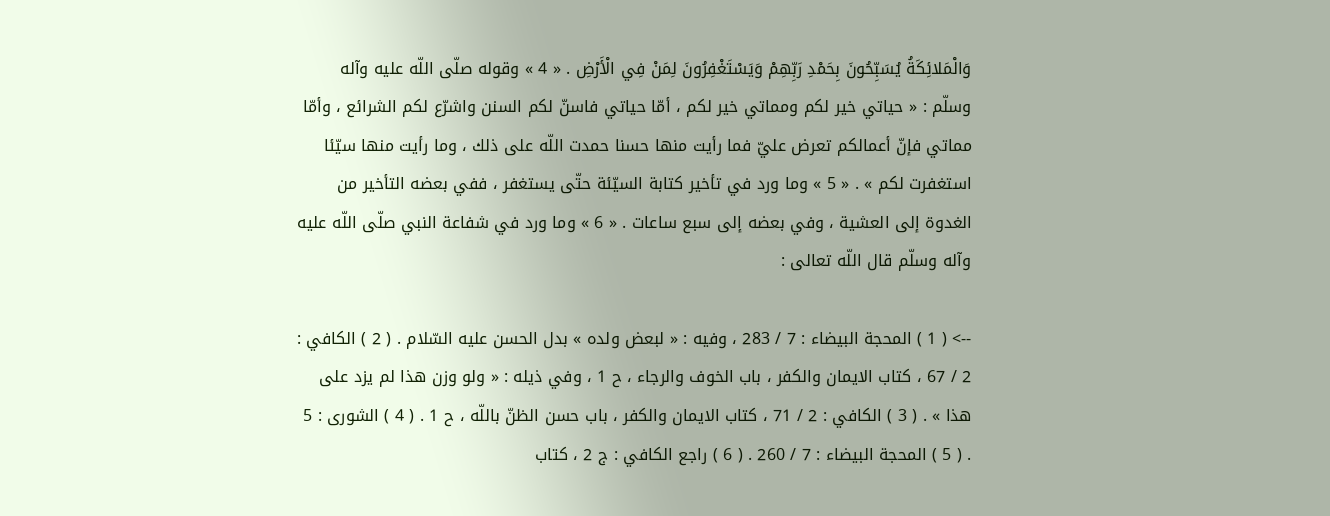وَالْمَلائِكَةُ يُسَبِّحُونَ بِحَمْدِ رَبِّهِمْ وَيَسْتَغْفِرُونَ لِمَنْ فِي الْأَرْضِ . « 4 » وقوله صلّى اللّه عليه وآله وسلّم : « حياتي خير لكم ومماتي خير لكم ، أمّا حياتي فاسنّ لكم السنن واشرّع لكم الشرائع ، وأمّا مماتي فإنّ أعمالكم تعرض عليّ فما رأيت منها حسنا حمدت اللّه على ذلك ، وما رأيت منها سيّئا استغفرت لكم » . « 5 » وما ورد في تأخير كتابة السيّئة حتّى يستغفر ، ففي بعضه التأخير من الغدوة إلى العشية ، وفي بعضه إلى سبع ساعات . « 6 » وما ورد في شفاعة النبي صلّى اللّه عليه وآله وسلّم قال اللّه تعالى :

--> ( 1 ) المحجة البيضاء : 7 / 283 ، وفيه : « لبعض ولده » بدل الحسن عليه السّلام . ( 2 ) الكافي : 2 / 67 ، كتاب الايمان والكفر ، باب الخوف والرجاء ، ح 1 ، وفي ذيله : « ولو وزن هذا لم يزد على هذا » . ( 3 ) الكافي : 2 / 71 ، كتاب الايمان والكفر ، باب حسن الظنّ باللّه ، ح 1 . ( 4 ) الشورى : 5 . ( 5 ) المحجة البيضاء : 7 / 260 . ( 6 ) راجع الكافي : ج 2 ، كتاب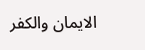الايمان والكفر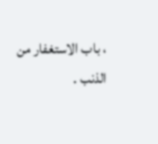، باب الاستغفار من الذنب .